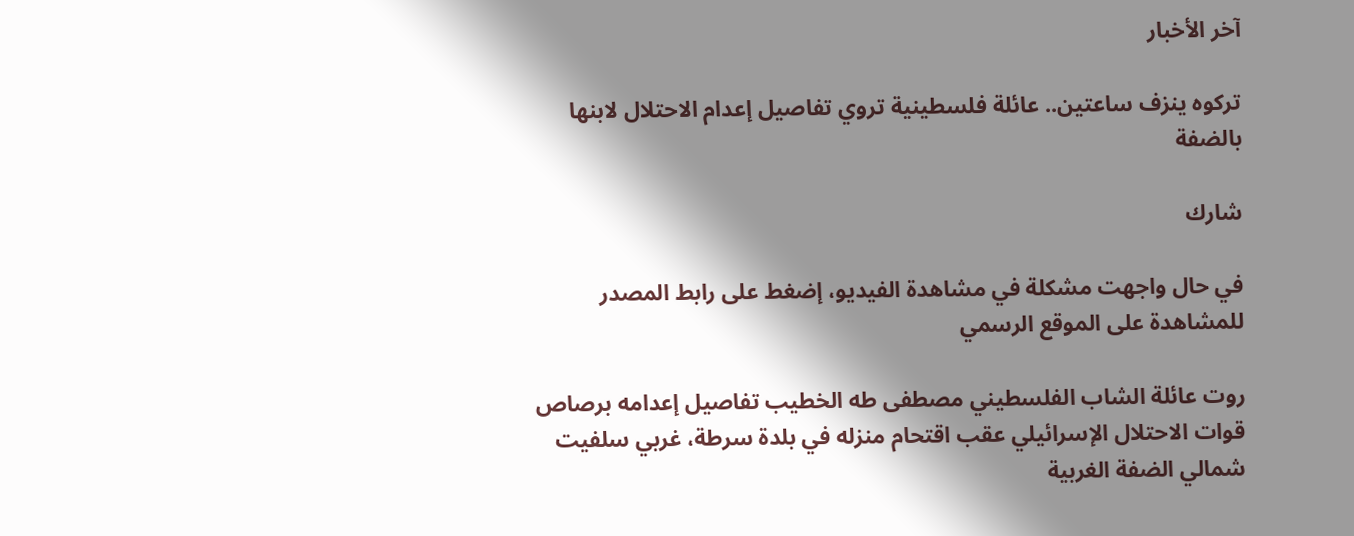آخر الأخبار

تركوه ينزف ساعتين.. عائلة فلسطينية تروي تفاصيل إعدام الاحتلال لابنها بالضفة

شارك

في حال واجهت مشكلة في مشاهدة الفيديو، إضغط على رابط المصدر للمشاهدة على الموقع الرسمي

روت عائلة الشاب الفلسطيني مصطفى طه الخطيب تفاصيل إعدامه برصاص قوات الاحتلال الإسرائيلي عقب اقتحام منزله في بلدة سرطة، غربي سلفيت شمالي الضفة الغربية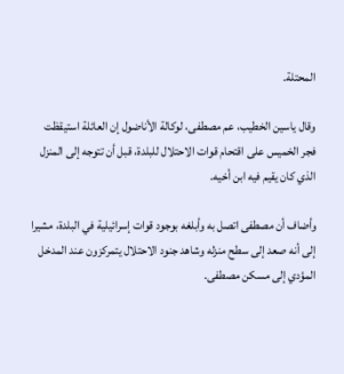المحتلة.

وقال ياسين الخطيب، عم مصطفى، لوكالة الأناضول إن العائلة استيقظت فجر الخميس على اقتحام قوات الاحتلال للبلدة، قبل أن تتوجه إلى المنزل الذي كان يقيم فيه ابن أخيه.

وأضاف أن مصطفى اتصل به وأبلغه بوجود قوات إسرائيلية في البلدة، مشيرا إلى أنه صعد إلى سطح منزله وشاهد جنود الاحتلال يتمركزون عند المدخل المؤدي إلى مسكن مصطفى.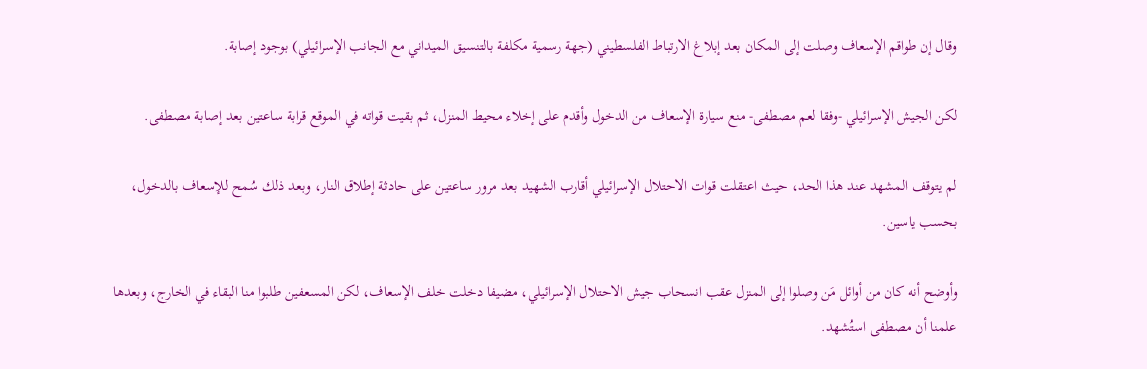وقال إن طواقم الإسعاف وصلت إلى المكان بعد إبلاغ الارتباط الفلسطيني (جهة رسمية مكلفة بالتنسيق الميداني مع الجانب الإسرائيلي) بوجود إصابة.

لكن الجيش الإسرائيلي -وفقا لعم مصطفى- منع سيارة الإسعاف من الدخول وأقدم على إخلاء محيط المنزل، ثم بقيت قواته في الموقع قرابة ساعتين بعد إصابة مصطفى.

لم يتوقف المشهد عند هذا الحد، حيث اعتقلت قوات الاحتلال الإسرائيلي أقارب الشهيد بعد مرور ساعتين على حادثة إطلاق النار، وبعد ذلك سُمح للإسعاف بالدخول، بحسب ياسين.

وأوضح أنه كان من أوائل مَن وصلوا إلى المنزل عقب انسحاب جيش الاحتلال الإسرائيلي، مضيفا دخلت خلف الإسعاف، لكن المسعفين طلبوا منا البقاء في الخارج، وبعدها علمنا أن مصطفى استُشهد.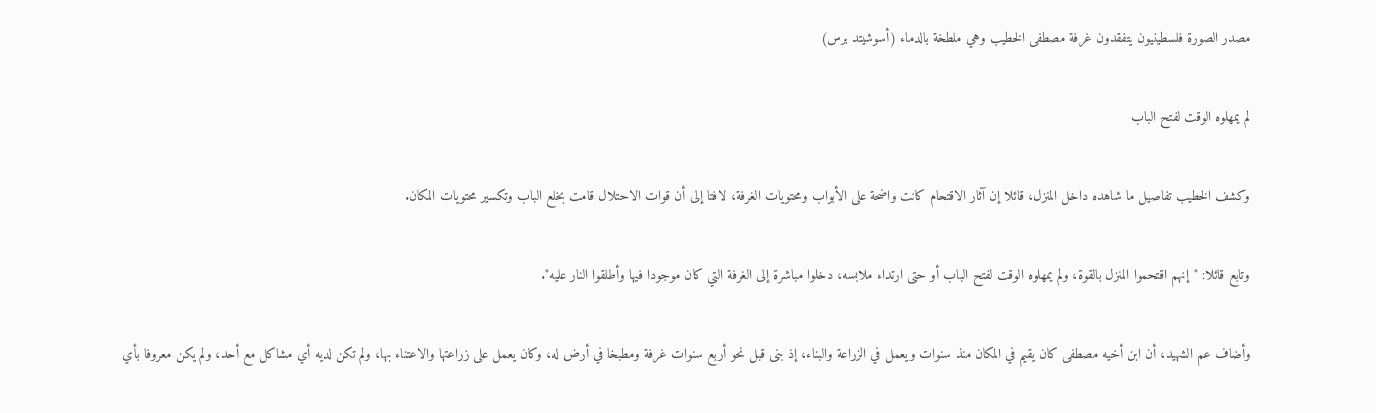مصدر الصورة فلسطينيون يتفقدون غرفة مصطفى الخطيب وهي ملطخة بالدماء (أسوشيتد برس)

لم يمهلوه الوقت لفتح الباب

وكشف الخطيب تفاصيل ما شاهده داخل المنزل، قائلا إن آثار الاقتحام كانت واضحة على الأبواب ومحتويات الغرفة، لافتا إلى أن قوات الاحتلال قامت بخلع الباب وتكسير محتويات المكان.

وتابع قائلا: "إنهم اقتحموا المنزل بالقوة، ولم يمهلوه الوقت لفتح الباب أو حتى ارتداء ملابسه، دخلوا مباشرة إلى الغرفة التي كان موجودا فيها وأطلقوا النار عليه".

وأضاف عم الشهيد، أن ابن أخيه مصطفى كان يقيم في المكان منذ سنوات ويعمل في الزراعة والبناء، إذ بنى قبل نحو أربع سنوات غرفة ومطبخا في أرض له، وكان يعمل على زراعتها والاعتناء بها، ولم تكن لديه أي مشاكل مع أحد، ولم يكن معروفا بأي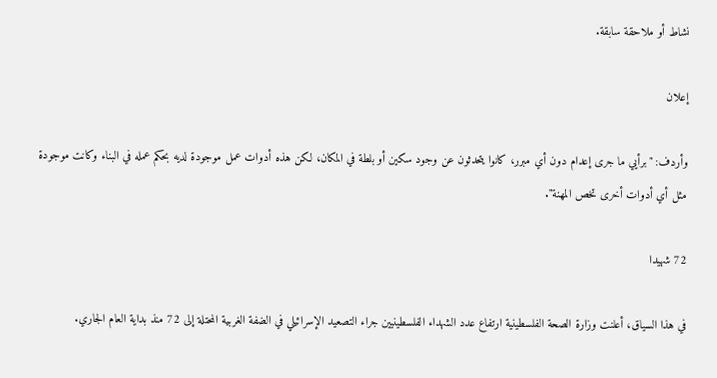نشاط أو ملاحقة سابقة.

إعلان

وأردف: "برأيي ما جرى إعدام دون أي مبرر، كانوا يتحدثون عن وجود سكين أو بلطة في المكان، لكن هذه أدوات عمل موجودة لديه بحكم عمله في البناء وكانت موجودة مثل أي أدوات أخرى تخص المهنة".

72 شهيدا

في هذا السياق، أعلنت وزارة الصحة الفلسطينية ارتفاع عدد الشهداء الفلسطينيين جراء التصعيد الإسرائيلي في الضفة الغربية المحتلة إلى 72 منذ بداية العام الجاري.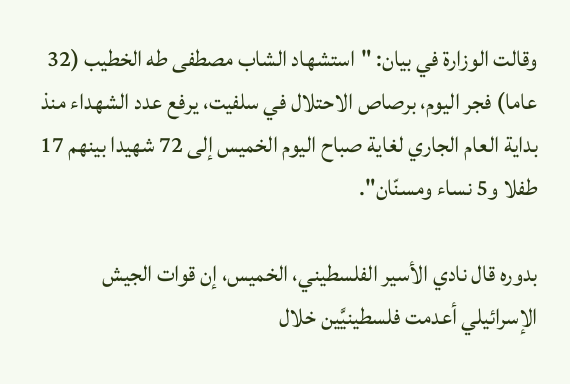وقالت الوزارة في بيان: "استشهاد الشاب مصطفى طه الخطيب (32 عاما) فجر اليوم، برصاص الاحتلال في سلفيت، يرفع عدد الشهداء منذ بداية العام الجاري لغاية صباح اليوم الخميس إلى 72 شهيدا بينهم 17 طفلا و5 نساء ومسنّان".

بدوره قال نادي الأسير الفلسطيني، الخميس، إن قوات الجيش الإسرائيلي أعدمت فلسطينيَّين خلال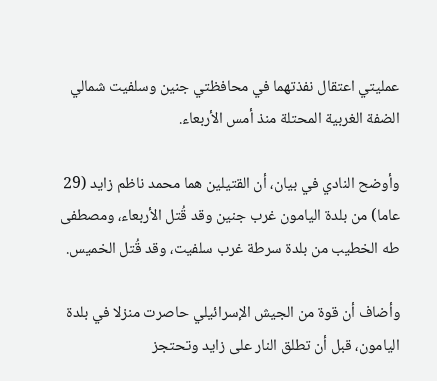عمليتي اعتقال نفذتهما في محافظتي جنين وسلفيت شمالي الضفة الغربية المحتلة منذ أمس الأربعاء.

وأوضح النادي في بيان، أن القتيلين هما محمد ناظم زايد (29 عاما) من بلدة اليامون غرب جنين وقد قُتل الأربعاء، ومصطفى طه الخطيب من بلدة سرطة غرب سلفيت، وقد قُتل الخميس.

وأضاف أن قوة من الجيش الإسرائيلي حاصرت منزلا في بلدة اليامون، قبل أن تطلق النار على زايد وتحتجز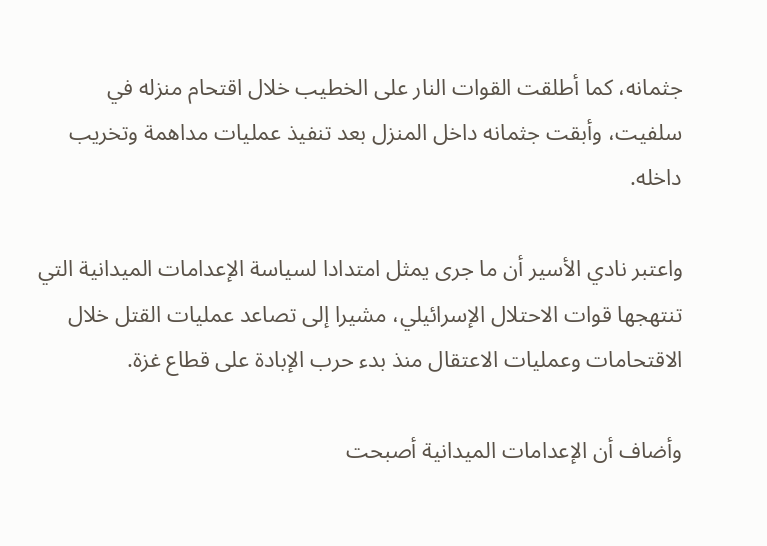جثمانه، كما أطلقت القوات النار على الخطيب خلال اقتحام منزله في سلفيت، وأبقت جثمانه داخل المنزل بعد تنفيذ عمليات مداهمة وتخريب داخله.

واعتبر نادي الأسير أن ما جرى يمثل امتدادا لسياسة الإعدامات الميدانية التي تنتهجها قوات الاحتلال الإسرائيلي، مشيرا إلى تصاعد عمليات القتل خلال الاقتحامات وعمليات الاعتقال منذ بدء حرب الإبادة على قطاع غزة.

وأضاف أن الإعدامات الميدانية أصبحت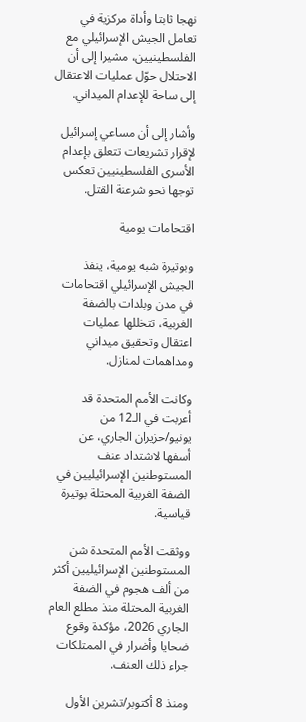نهجا ثابتا وأداة مركزية في تعامل الجيش الإسرائيلي مع الفلسطينيين، مشيرا إلى أن الاحتلال حوّل عمليات الاعتقال إلى ساحة للإعدام الميداني.

وأشار إلى أن مساعي إسرائيل لإقرار تشريعات تتعلق بإعدام الأسرى الفلسطينيين تعكس توجها نحو شرعنة القتل.

اقتحامات يومية

وبوتيرة شبه يومية، ينفذ الجيش الإسرائيلي اقتحامات في مدن وبلدات بالضفة الغربية، تتخللها عمليات اعتقال وتحقيق ميداني ومداهمات لمنازل.

وكانت الأمم المتحدة قد أعربت في الـ12 من يونيو/حزيران الجاري، عن أسفها لاشتداد عنف المستوطنين الإسرائيليين في الضفة الغربية المحتلة بوتيرة قياسية.

ووثقت الأمم المتحدة شن المستوطنين الإسرائيليين أكثر من ألف هجوم في الضفة الغربية المحتلة منذ مطلع العام الجاري 2026، مؤكدة وقوع ضحايا وأضرار في الممتلكات جراء ذلك العنف.

ومنذ 8 أكتوبر/تشرين الأول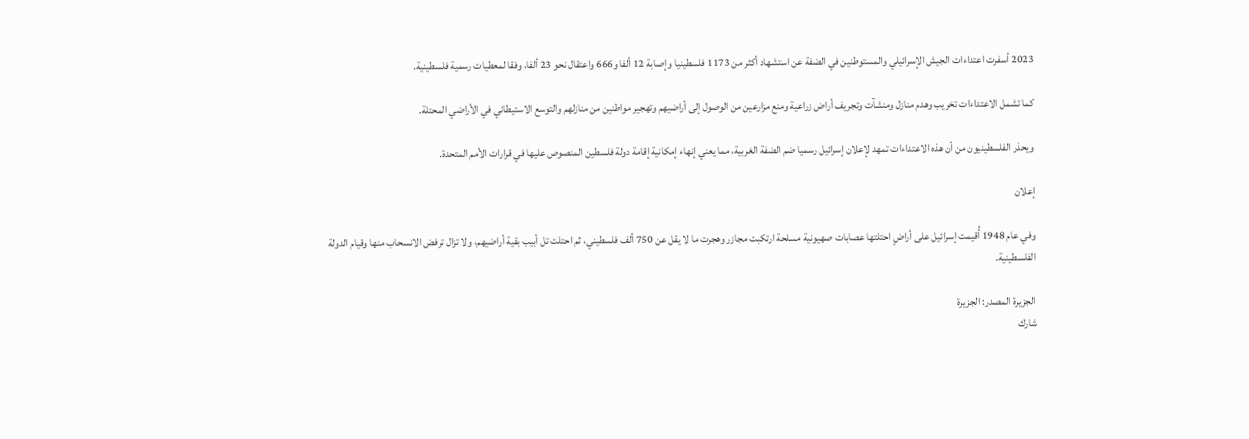2023 أسفرت اعتداءات الجيش الإسرائيلي والمستوطنين في الضفة عن استشهاد أكثر من 1173 فلسطينيا وإصابة 12 ألفا و666 واعتقال نحو 23 ألفا، وفقا لمعطيات رسمية فلسطينية.

كما تشمل الاعتداءات تخريب وهدم منازل ومنشآت وتجريف أراض زراعية ومنع مزارعين من الوصول إلى أراضيهم وتهجير مواطنين من منازلهم والتوسع الاستيطاني في الأراضي المحتلة.

ويحذر الفلسطينيون من أن هذه الاعتداءات تمهد لإعلان إسرائيل رسميا ضم الضفة الغربية، مما يعني إنهاء إمكانية إقامة دولة فلسطين المنصوص عليها في قرارات الأمم المتحدة.

إعلان

وفي عام 1948 أُقيمت إسرائيل على أراضٍ احتلتها عصابات صهيونية مسلحة ارتكبت مجازر وهجرت ما لا يقل عن 750 ألف فلسطيني، ثم احتلت تل أبيب بقية أراضيهم، ولا تزال ترفض الانسحاب منها وقيام الدولة الفلسطينية.

الجزيرة المصدر: الجزيرة
شارك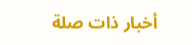أخبار ذات صلة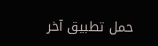حمل تطبيق آخر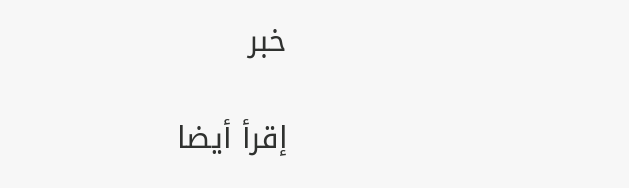خبر

إقرأ أيضا